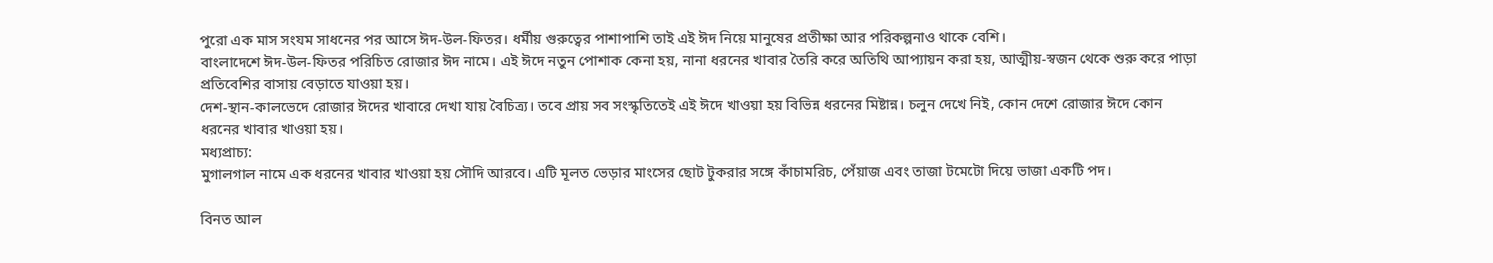পুরো এক মাস সংযম সাধনের পর আসে ঈদ-উল-ফিতর। ধর্মীয় গুরুত্বের পাশাপাশি তাই এই ঈদ নিয়ে মানুষের প্রতীক্ষা আর পরিকল্পনাও থাকে বেশি।
বাংলাদেশে ঈদ-উল-ফিতর পরিচিত রোজার ঈদ নামে। এই ঈদে নতুন পোশাক কেনা হয়, নানা ধরনের খাবার তৈরি করে অতিথি আপ্যায়ন করা হয়, আত্মীয়-স্বজন থেকে শুরু করে পাড়া প্রতিবেশির বাসায় বেড়াতে যাওয়া হয়।
দেশ-স্থান-কালভেদে রোজার ঈদের খাবারে দেখা যায় বৈচিত্র্য। তবে প্রায় সব সংস্কৃতিতেই এই ঈদে খাওয়া হয় বিভিন্ন ধরনের মিষ্টান্ন। চলুন দেখে নিই, কোন দেশে রোজার ঈদে কোন ধরনের খাবার খাওয়া হয়।
মধ্যপ্রাচ্য:
মুগালগাল নামে এক ধরনের খাবার খাওয়া হয় সৌদি আরবে। এটি মূলত ভেড়ার মাংসের ছোট টুকরার সঙ্গে কাঁচামরিচ, পেঁয়াজ এবং তাজা টমেটো দিয়ে ভাজা একটি পদ।

বিনত আল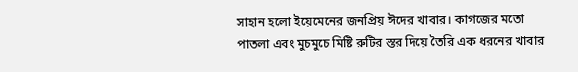সাহান হলো ইয়েমেনের জনপ্রিয় ঈদের খাবার। কাগজের মতো পাতলা এবং মুচমুচে মিষ্টি রুটির স্তর দিয়ে তৈরি এক ধরনের খাবার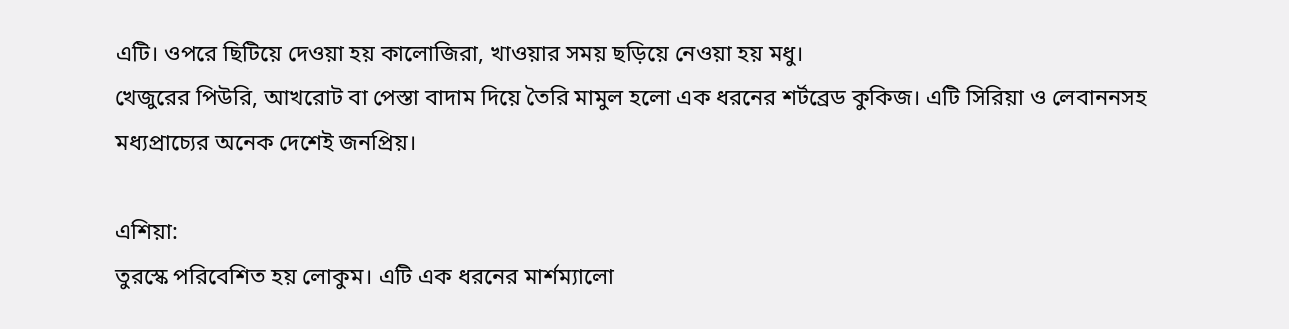এটি। ওপরে ছিটিয়ে দেওয়া হয় কালোজিরা, খাওয়ার সময় ছড়িয়ে নেওয়া হয় মধু।
খেজুরের পিউরি, আখরোট বা পেস্তা বাদাম দিয়ে তৈরি মামুল হলো এক ধরনের শর্টব্রেড কুকিজ। এটি সিরিয়া ও লেবাননসহ মধ্যপ্রাচ্যের অনেক দেশেই জনপ্রিয়।

এশিয়া:
তুরস্কে পরিবেশিত হয় লোকুম। এটি এক ধরনের মার্শম্যালো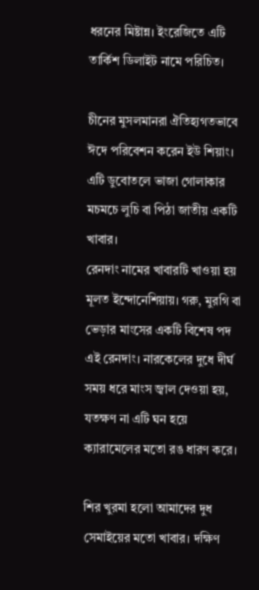ধরনের মিষ্টান্ন। ইংরেজিতে এটি তার্কিশ ডিলাইট নামে পরিচিত।

চীনের মুসলমানরা ঐতিহ্যগতভাবে ঈদে পরিবেশন করেন ইউ শিয়াং। এটি ডুবোতলে ভাজা গোলাকার মচমচে লুচি বা পিঠা জাতীয় একটি খাবার।
রেনদাং নামের খাবারটি খাওয়া হয় মূলত ইন্দোনেশিয়ায়। গরু, মুরগি বা ভেড়ার মাংসের একটি বিশেষ পদ এই রেনদাং। নারকেলের দুধে দীর্ঘ সময় ধরে মাংস জ্বাল দেওয়া হয়, যতক্ষণ না এটি ঘন হয়ে ক্যারামেলের মতো রঙ ধারণ করে।

শির খুরমা হলো আমাদের দুধ সেমাইয়ের মতো খাবার। দক্ষিণ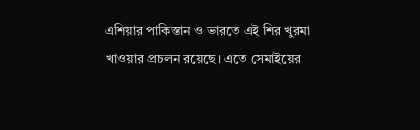এশিয়ার পাকিস্তান ও ভারতে এই শির খুরমা খাওয়ার প্রচলন রয়েছে। এতে সেমাইয়ের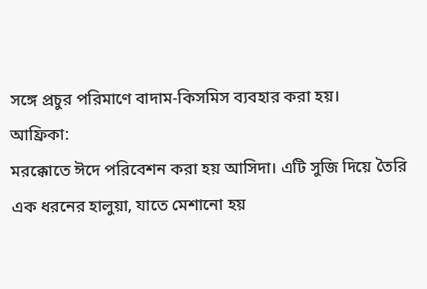সঙ্গে প্রচুর পরিমাণে বাদাম-কিসমিস ব্যবহার করা হয়।
আফ্রিকা:
মরক্কোতে ঈদে পরিবেশন করা হয় আসিদা। এটি সুজি দিয়ে তৈরি এক ধরনের হালুয়া, যাতে মেশানো হয়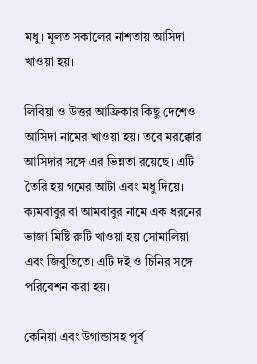মধু। মূলত সকালের নাশতায় আসিদা খাওয়া হয়।

লিবিয়া ও উত্তর আফ্রিকার কিছু দেশেও আসিদা নামের খাওয়া হয়। তবে মরক্কোর আসিদার সঙ্গে এর ভিন্নতা রয়েছে। এটি তৈরি হয় গমের আটা এবং মধু দিয়ে।
ক্যমবাবুর বা আমবাবুর নামে এক ধরনের ভাজা মিষ্টি রুটি খাওয়া হয় সোমালিয়া এবং জিবুতিতে। এটি দই ও চিনির সঙ্গে পরিবেশন করা হয়।

কেনিয়া এবং উগান্ডাসহ পূর্ব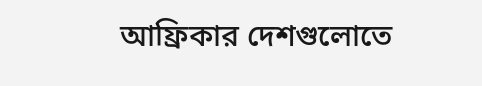আফ্রিকার দেশগুলোতে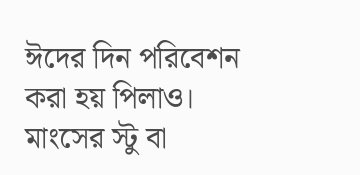ঈদের দিন পরিবেশন করা হয় পিলাও। মাংসের স্টু বা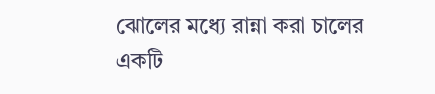ঝোলের মধ্যে রান্না করা চালের একটি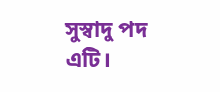সুস্বাদু পদ এটি।